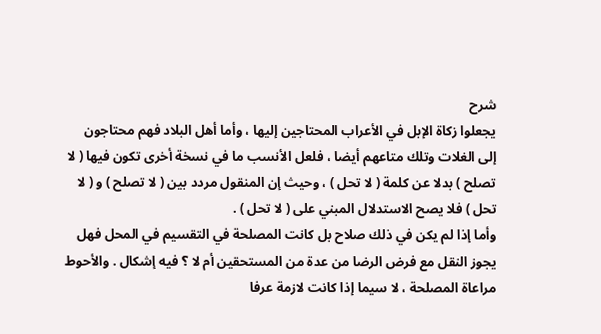شرح
يجعلوا زكاة الإبل في الأعراب المحتاجين إليها ، وأما أهل البلاد فهم محتاجون
إلى الغلات وتلك متاعهم أيضا ، فلعل الأنسب ما في نسخة أخرى تكون فيها ( لا
تصلح ) بدلا عن كلمة ( لا تحل ) ، وحيث إن المنقول مردد بين ( لا تصلح ) و ( لا
تحل ) فلا يصح الاستدلال المبني على ( لا تحل ) .
وأما إذا لم يكن في ذلك صلاح بل كانت المصلحة في التقسيم في المحل فهل
يجوز النقل مع فرض الرضا من عدة من المستحقين أم لا ؟ فيه إشكال . والأحوط
مراعاة المصلحة ، لا سيما إذا كانت لازمة عرفا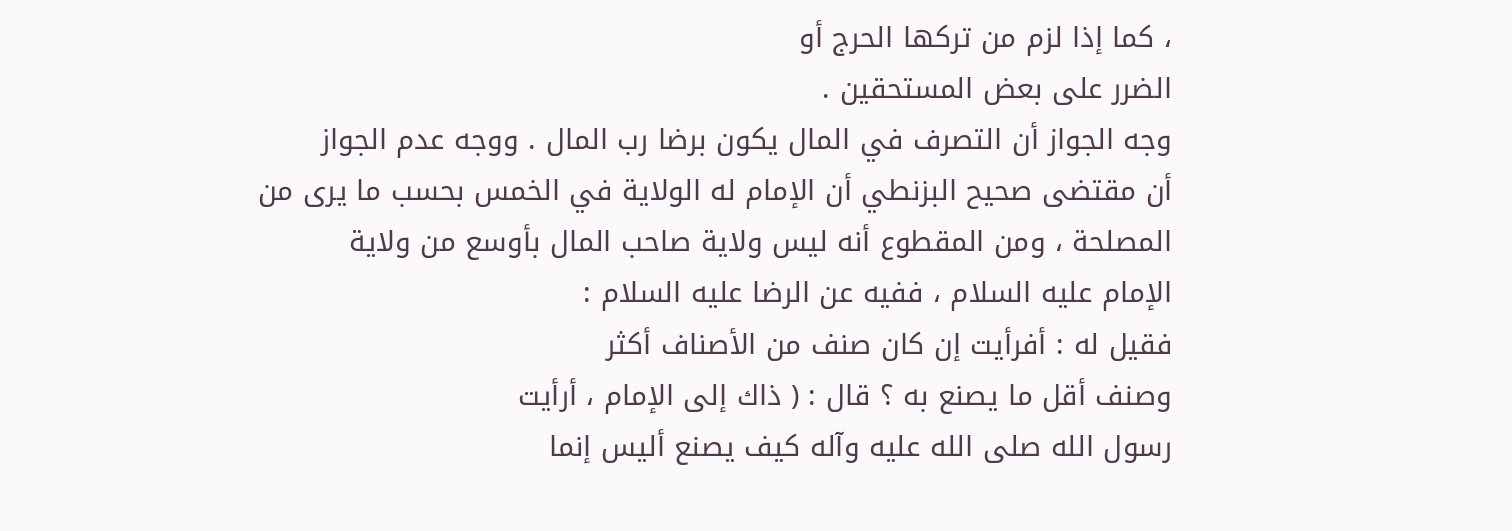، كما إذا لزم من تركها الحرج أو
الضرر على بعض المستحقين .
وجه الجواز أن التصرف في المال يكون برضا رب المال . ووجه عدم الجواز
أن مقتضى صحيح البزنطي أن الإمام له الولاية في الخمس بحسب ما يرى من
المصلحة ، ومن المقطوع أنه ليس ولاية صاحب المال بأوسع من ولاية
الإمام عليه السلام ، ففيه عن الرضا عليه السلام :
فقيل له : أفرأيت إن كان صنف من الأصناف أكثر
وصنف أقل ما يصنع به ؟ قال : ( ذاك إلى الإمام ، أرأيت
رسول الله صلى الله عليه وآله كيف يصنع أليس إنما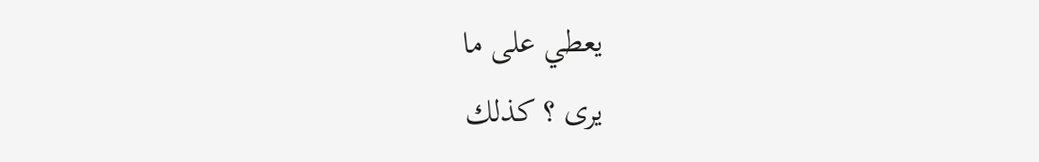يعطي على ما
يرى ؟ كذلك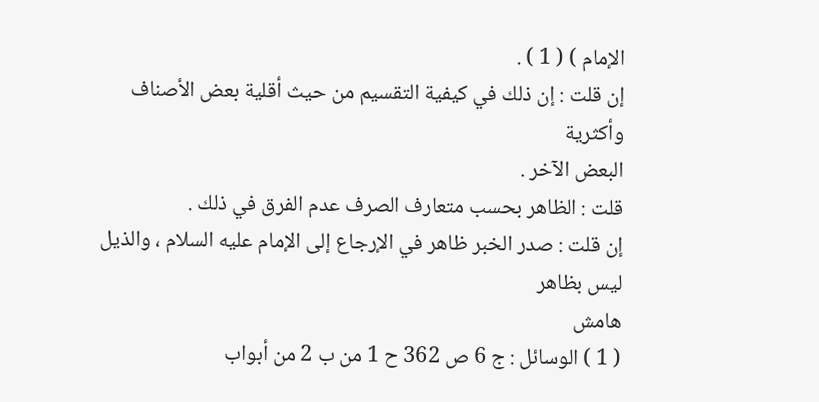الإمام ) ( 1 ) .
إن قلت : إن ذلك في كيفية التقسيم من حيث أقلية بعض الأصناف وأكثرية
البعض الآخر .
قلت : الظاهر بحسب متعارف الصرف عدم الفرق في ذلك .
إن قلت : صدر الخبر ظاهر في الإرجاع إلى الإمام عليه السلام ، والذيل ليس بظاهر
هامش
( 1 ) الوسائل : ج 6 ص 362 ح 1 من ب 2 من أبواب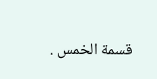قسمة الخمس .